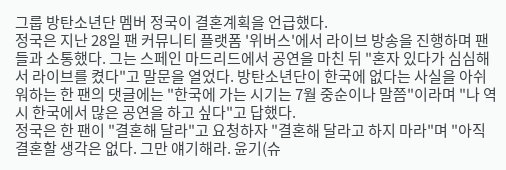그룹 방탄소년단 멤버 정국이 결혼계획을 언급했다.
정국은 지난 28일 팬 커뮤니티 플랫폼 '위버스'에서 라이브 방송을 진행하며 팬들과 소통했다. 그는 스페인 마드리드에서 공연을 마친 뒤 "혼자 있다가 심심해서 라이브를 켰다"고 말문을 열었다. 방탄소년단이 한국에 없다는 사실을 아쉬워하는 한 팬의 댓글에는 "한국에 가는 시기는 7월 중순이나 말쯤"이라며 "나 역시 한국에서 많은 공연을 하고 싶다"고 답했다.
정국은 한 팬이 "결혼해 달라"고 요청하자 "결혼해 달라고 하지 마라"며 "아직 결혼할 생각은 없다. 그만 얘기해라. 윤기(슈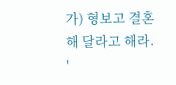가) 형보고 결혼해 달라고 해라. '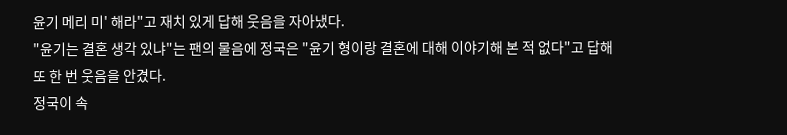윤기 메리 미' 해라"고 재치 있게 답해 웃음을 자아냈다.
"윤기는 결혼 생각 있냐"는 팬의 물음에 정국은 "윤기 형이랑 결혼에 대해 이야기해 본 적 없다"고 답해 또 한 번 웃음을 안겼다.
정국이 속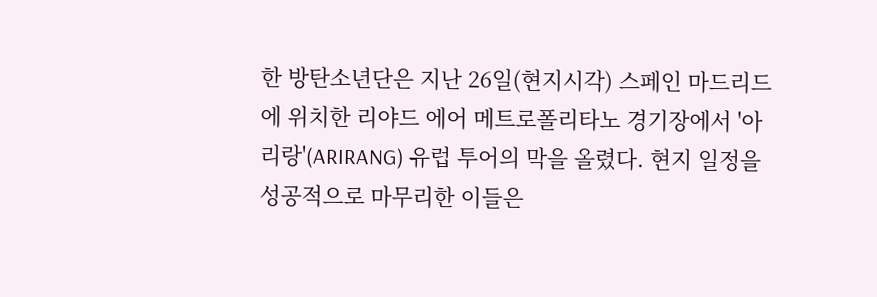한 방탄소년단은 지난 26일(현지시각) 스페인 마드리드에 위치한 리야드 에어 메트로폴리타노 경기장에서 '아리랑'(ARIRANG) 유럽 투어의 막을 올렸다. 현지 일정을 성공적으로 마무리한 이들은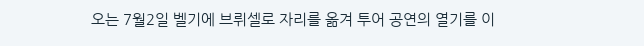오는 7월2일 벨기에 브뤼셀로 자리를 옮겨 투어 공연의 열기를 이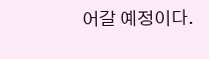어갈 예정이다.